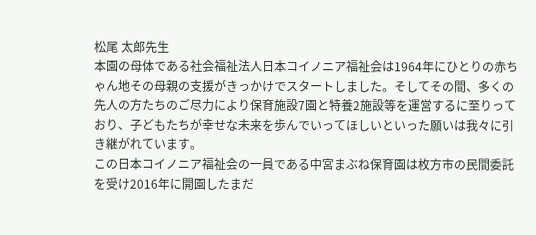松尾 太郎先生
本園の母体である社会福祉法人日本コイノニア福祉会は1964年にひとりの赤ちゃん地その母親の支援がきっかけでスタートしました。そしてその間、多くの先人の方たちのご尽力により保育施設7園と特養2施設等を運営するに至りっており、子どもたちが幸せな未来を歩んでいってほしいといった願いは我々に引き継がれています。
この日本コイノニア福祉会の一員である中宮まぶね保育園は枚方市の民間委託を受け2016年に開園したまだ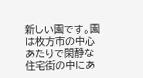新しい園です。園は枚方市の中心あたりで閑静な住宅街の中にあ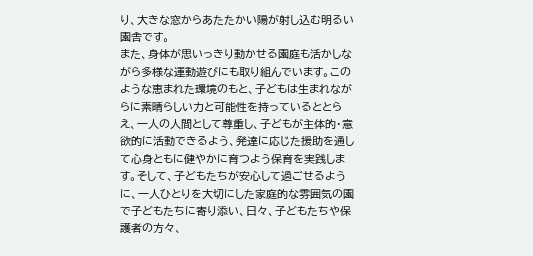り、大きな窓からあたたかい陽が射し込む明るい園舎です。
また、身体が思いっきり動かせる園庭も活かしながら多様な運動遊びにも取り組んでいます。このような恵まれた環境のもと、子どもは生まれながらに素晴らしい力と可能性を持っているととらえ、一人の人間として尊重し、子どもが主体的・意欲的に活動できるよう、発達に応じた援助を通して心身ともに健やかに育つよう保育を実践します。そして、子どもたちが安心して過ごせるように、一人ひとりを大切にした家庭的な雰囲気の園で子どもたちに寄り添い、日々、子どもたちや保護者の方々、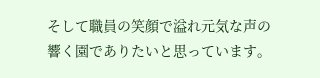そして職員の笑顔で溢れ元気な声の響く園でありたいと思っています。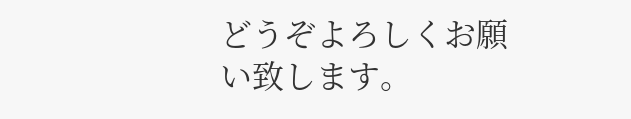どうぞよろしくお願い致します。